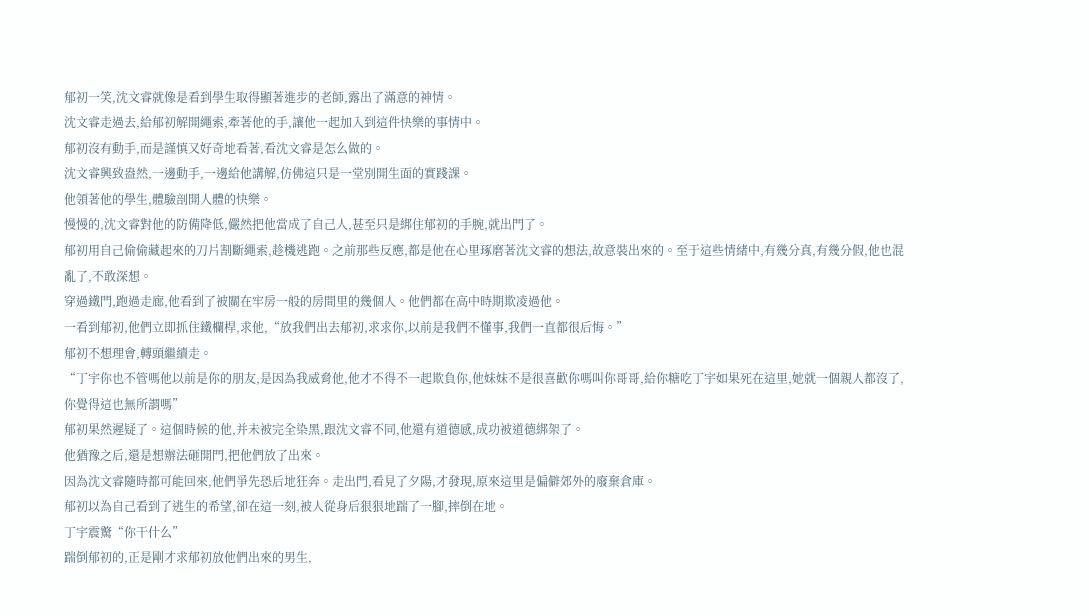郁初一笑,沈文睿就像是看到學生取得顯著進步的老師,露出了滿意的神情。
沈文睿走過去,給郁初解開繩索,牽著他的手,讓他一起加入到這件快樂的事情中。
郁初沒有動手,而是謹慎又好奇地看著,看沈文睿是怎么做的。
沈文睿興致盎然,一邊動手,一邊給他講解,仿佛這只是一堂別開生面的實踐課。
他領著他的學生,體驗剖開人體的快樂。
慢慢的,沈文睿對他的防備降低,儼然把他當成了自己人,甚至只是綁住郁初的手腕,就出門了。
郁初用自己偷偷藏起來的刀片割斷繩索,趁機逃跑。之前那些反應,都是他在心里琢磨著沈文睿的想法,故意裝出來的。至于這些情緒中,有幾分真,有幾分假,他也混亂了,不敢深想。
穿過鐵門,跑過走廊,他看到了被關在牢房一般的房間里的幾個人。他們都在高中時期欺凌過他。
一看到郁初,他們立即抓住鐵欄桿,求他,“放我們出去郁初,求求你,以前是我們不懂事,我們一直都很后悔。”
郁初不想理會,轉頭繼續走。
“丁宇你也不管嗎他以前是你的朋友,是因為我威脅他,他才不得不一起欺負你,他妹妹不是很喜歡你嗎叫你哥哥,給你糖吃丁宇如果死在這里,她就一個親人都沒了,你覺得這也無所謂嗎”
郁初果然遲疑了。這個時候的他,并未被完全染黑,跟沈文睿不同,他還有道德感,成功被道德綁架了。
他猶豫之后,還是想辦法砸開門,把他們放了出來。
因為沈文睿隨時都可能回來,他們爭先恐后地狂奔。走出門,看見了夕陽,才發現,原來這里是偏僻郊外的廢棄倉庫。
郁初以為自己看到了逃生的希望,卻在這一刻,被人從身后狠狠地踹了一腳,摔倒在地。
丁宇震驚“你干什么”
踹倒郁初的,正是剛才求郁初放他們出來的男生,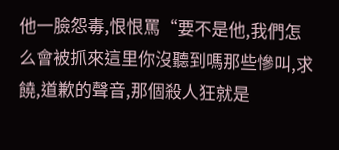他一臉怨毒,恨恨罵“要不是他,我們怎么會被抓來這里你沒聽到嗎那些慘叫,求饒,道歉的聲音,那個殺人狂就是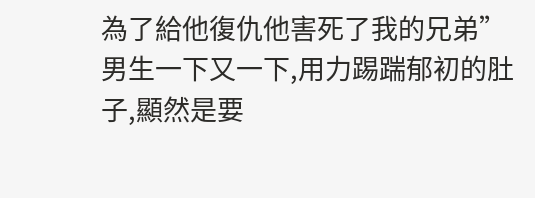為了給他復仇他害死了我的兄弟”
男生一下又一下,用力踢踹郁初的肚子,顯然是要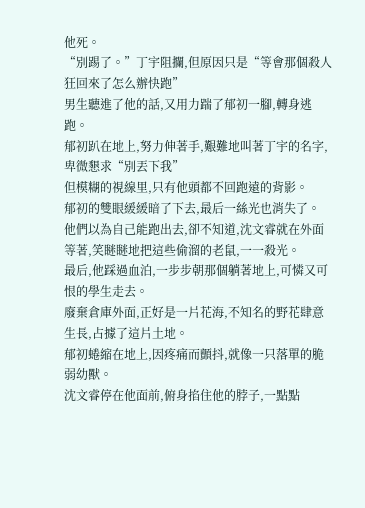他死。
“別踢了。”丁宇阻攔,但原因只是“等會那個殺人狂回來了怎么辦快跑”
男生聽進了他的話,又用力踹了郁初一腳,轉身逃跑。
郁初趴在地上,努力伸著手,艱難地叫著丁宇的名字,卑微懇求“別丟下我”
但模糊的視線里,只有他頭都不回跑遠的背影。
郁初的雙眼緩緩暗了下去,最后一絲光也消失了。
他們以為自己能跑出去,卻不知道,沈文睿就在外面等著,笑瞇瞇地把這些偷溜的老鼠,一一殺光。
最后,他踩過血泊,一步步朝那個躺著地上,可憐又可恨的學生走去。
廢棄倉庫外面,正好是一片花海,不知名的野花肆意生長,占據了這片土地。
郁初蜷縮在地上,因疼痛而顫抖,就像一只落單的脆弱幼獸。
沈文睿停在他面前,俯身掐住他的脖子,一點點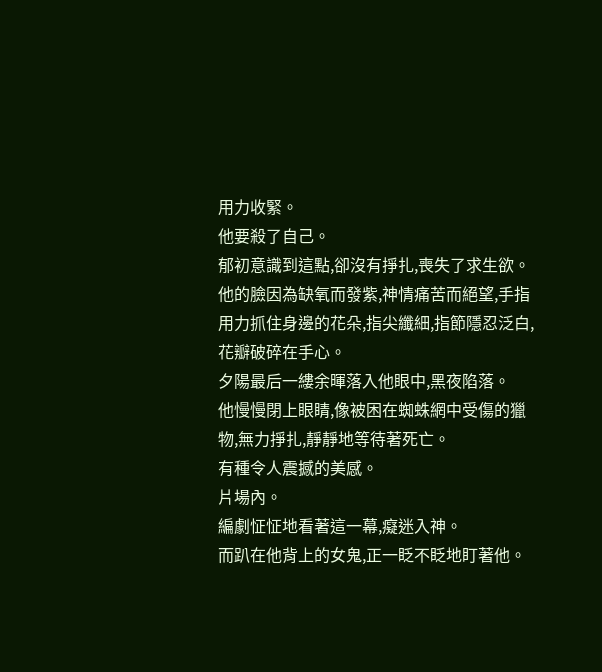用力收緊。
他要殺了自己。
郁初意識到這點,卻沒有掙扎,喪失了求生欲。
他的臉因為缺氧而發紫,神情痛苦而絕望,手指用力抓住身邊的花朵,指尖纖細,指節隱忍泛白,花瓣破碎在手心。
夕陽最后一縷余暉落入他眼中,黑夜陷落。
他慢慢閉上眼睛,像被困在蜘蛛網中受傷的獵物,無力掙扎,靜靜地等待著死亡。
有種令人震撼的美感。
片場內。
編劇怔怔地看著這一幕,癡迷入神。
而趴在他背上的女鬼,正一眨不眨地盯著他。